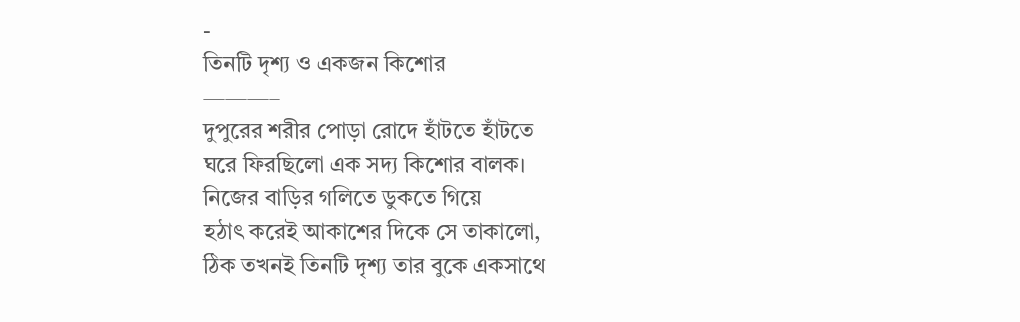-
তিনটি দৃশ্য ও একজন কিশোর
———–
দুপুরের শরীর পোড়া রোদে হাঁটতে হাঁটতে
ঘরে ফিরছিলো এক সদ্য কিশোর বালক।
নিজের বাড়ির গলিতে ডুকতে গিয়ে
হঠাৎ করেই আকাশের দিকে সে তাকালো,
ঠিক তখনই তিনটি দৃশ্য তার বুকে একসাথে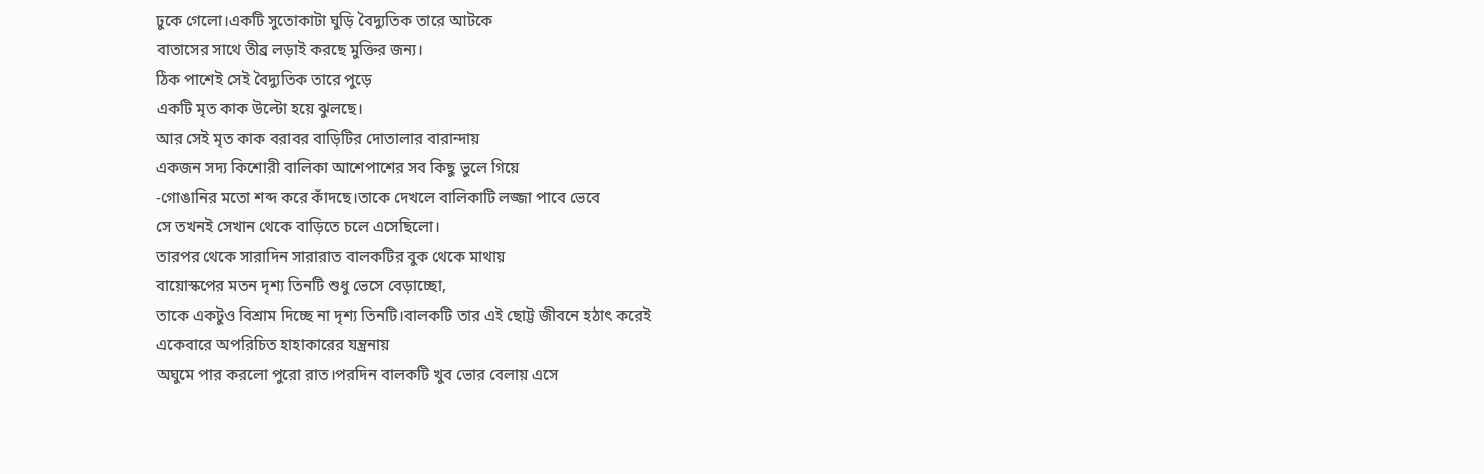ঢুকে গেলো।একটি সুতোকাটা ঘুড়ি বৈদ্যুতিক তারে আটকে
বাতাসের সাথে তীব্র লড়াই করছে মুক্তির জন্য।
ঠিক পাশেই সেই বৈদ্যুতিক তারে পুড়ে
একটি মৃত কাক উল্টো হয়ে ঝুলছে।
আর সেই মৃত কাক বরাবর বাড়িটির দোতালার বারান্দায়
একজন সদ্য কিশোরী বালিকা আশেপাশের সব কিছু ভুলে গিয়ে
-গোঙানির মতো শব্দ করে কাঁদছে।তাকে দেখলে বালিকাটি লজ্জা পাবে ভেবে
সে তখনই সেখান থেকে বাড়িতে চলে এসেছিলো।
তারপর থেকে সারাদিন সারারাত বালকটির বুক থেকে মাথায়
বায়োস্কপের মতন দৃশ্য তিনটি শুধু ভেসে বেড়াচ্ছো,
তাকে একটুও বিশ্রাম দিচ্ছে না দৃশ্য তিনটি।বালকটি তার এই ছোট্ট জীবনে হঠাৎ করেই
একেবারে অপরিচিত হাহাকারের যন্ত্রনায়
অঘুমে পার করলো পুরো রাত।পরদিন বালকটি খুব ভোর বেলায় এসে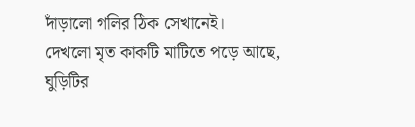দাঁড়ালো গলির ঠিক সেখানেই।
দেখলো মৃত কাকটি মাটিতে পড়ে আছে,
ঘুড়িটির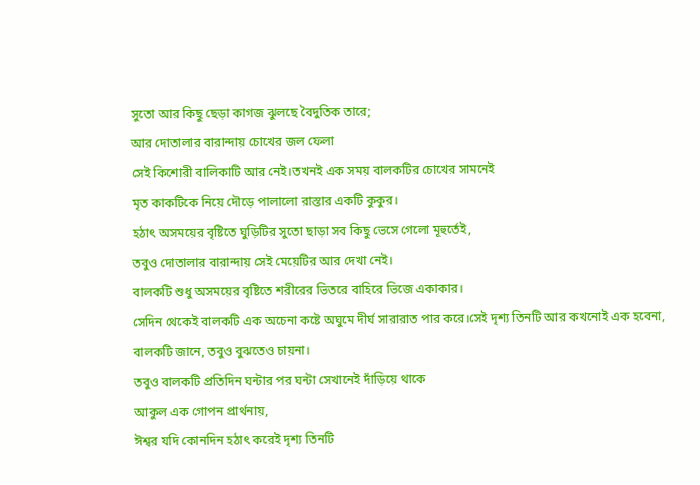সুতো আর কিছু ছেড়া কাগজ ঝুলছে বৈদুতিক তারে;
আর দোতালার বারান্দায় চোখের জল ফেলা
সেই কিশোরী বালিকাটি আর নেই।তখনই এক সময় বালকটির চোখের সামনেই
মৃত কাকটিকে নিয়ে দৌড়ে পালালো রাস্তার একটি কুকুর।
হঠাৎ অসময়ের বৃষ্টিতে ঘুড়িটির সুতো ছাড়া সব কিছু ভেসে গেলো মূহুর্তেই,
তবুও দোতালার বারান্দায় সেই মেয়েটির আর দেখা নেই।
বালকটি শুধু অসময়ের বৃষ্টিতে শরীরের ভিতরে বাহিরে ভিজে একাকার।
সেদিন থেকেই বালকটি এক অচেনা কষ্টে অঘুমে দীর্ঘ সারারাত পার করে।সেই দৃশ্য তিনটি আর কখনোই এক হবেনা,
বালকটি জানে, তবুও বুঝতেও চায়না।
তবুও বালকটি প্রতিদিন ঘন্টার পর ঘন্টা সেখানেই দাঁড়িয়ে থাকে
আকুল এক গোপন প্রার্থনায়,
ঈশ্বর যদি কোনদিন হঠাৎ করেই দৃশ্য তিনটি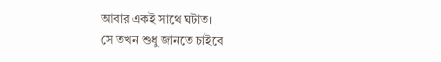আবার একই সাথে ঘটাত।
সে তখন শুধু জানতে চাইবে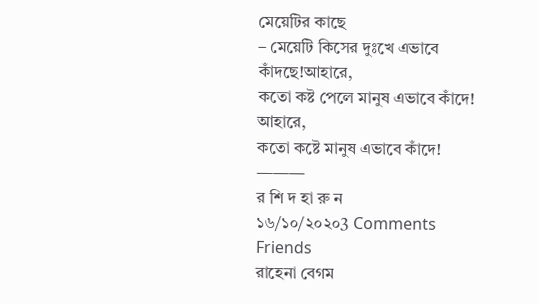মেয়েটির কাছে
– মেয়েটি কিসের দুঃখে এভাবে কাঁদছে!আহারে,
কতো কষ্ট পেলে মানুষ এভাবে কাঁদে!
আহারে,
কতো কষ্টে মানুষ এভাবে কাঁদে!
———
র শি দ হা রু ন
১৬/১০/২০২০3 Comments
Friends
রাহেনা বেগম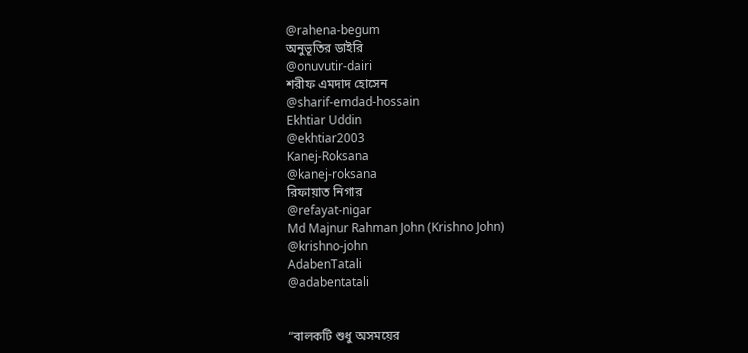@rahena-begum
অনুভূতির ডাইরি
@onuvutir-dairi
শরীফ এমদাদ হোসেন
@sharif-emdad-hossain
Ekhtiar Uddin
@ekhtiar2003
Kanej-Roksana
@kanej-roksana
রিফায়াত নিগার
@refayat-nigar
Md Majnur Rahman John (Krishno John)
@krishno-john
AdabenTatali
@adabentatali


“বালকটি শুধু অসময়ের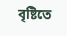বৃষ্টিতে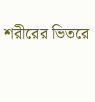শরীরের ভিতরে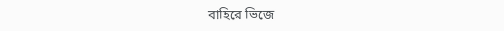বাহিরে ভিজে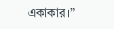একাকার।”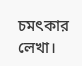চমৎকার লেখা।